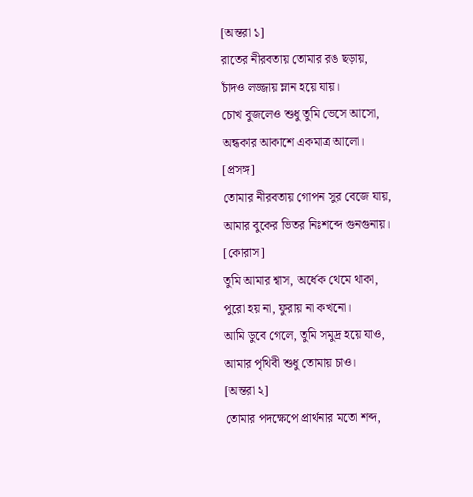[অন্তরা ১]
রাতের নীরবতায় তোমার রঙ ছড়ায়,
চাঁদও লজ্জায় ম্লান হয়ে যায়।
চোখ বুজলেও শুধু তুমি ভেসে আসো,
অন্ধকার আকাশে একমাত্র আলো।
[প্রসঙ্গ]
তোমার নীরবতায় গোপন সুর বেজে যায়,
আমার বুকের ভিতর নিঃশব্দে গুনগুনায়।
[কোরাস]
তুমি আমার শ্বাস, অর্ধেক থেমে থাকা,
পুরো হয় না, ফুরায় না কখনো।
আমি ডুবে গেলে, তুমি সমুদ্র হয়ে যাও,
আমার পৃথিবী শুধু তোমায় চাও।
[অন্তরা ২]
তোমার পদক্ষেপে প্রার্থনার মতো শব্দ,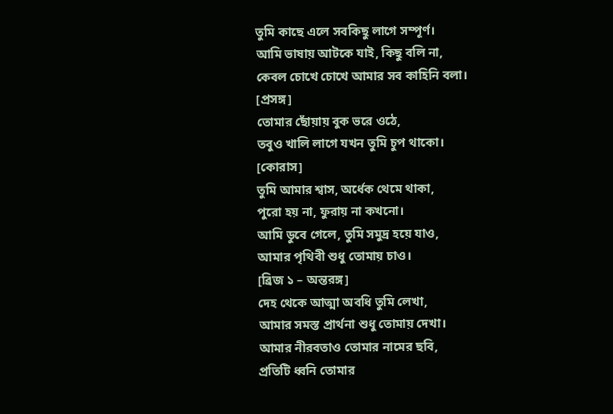তুমি কাছে এলে সবকিছু লাগে সম্পূর্ণ।
আমি ভাষায় আটকে যাই, কিছু বলি না,
কেবল চোখে চোখে আমার সব কাহিনি বলা।
[প্রসঙ্গ]
তোমার ছোঁয়ায় বুক ভরে ওঠে,
তবুও খালি লাগে যখন তুমি চুপ থাকো।
[কোরাস]
তুমি আমার শ্বাস, অর্ধেক থেমে থাকা,
পুরো হয় না, ফুরায় না কখনো।
আমি ডুবে গেলে, তুমি সমুদ্র হয়ে যাও,
আমার পৃথিবী শুধু তোমায় চাও।
[ব্রিজ ১ – অন্তরঙ্গ]
দেহ থেকে আত্মা অবধি তুমি লেখা,
আমার সমস্ত প্রার্থনা শুধু তোমায় দেখা।
আমার নীরবতাও তোমার নামের ছবি,
প্রতিটি ধ্বনি তোমার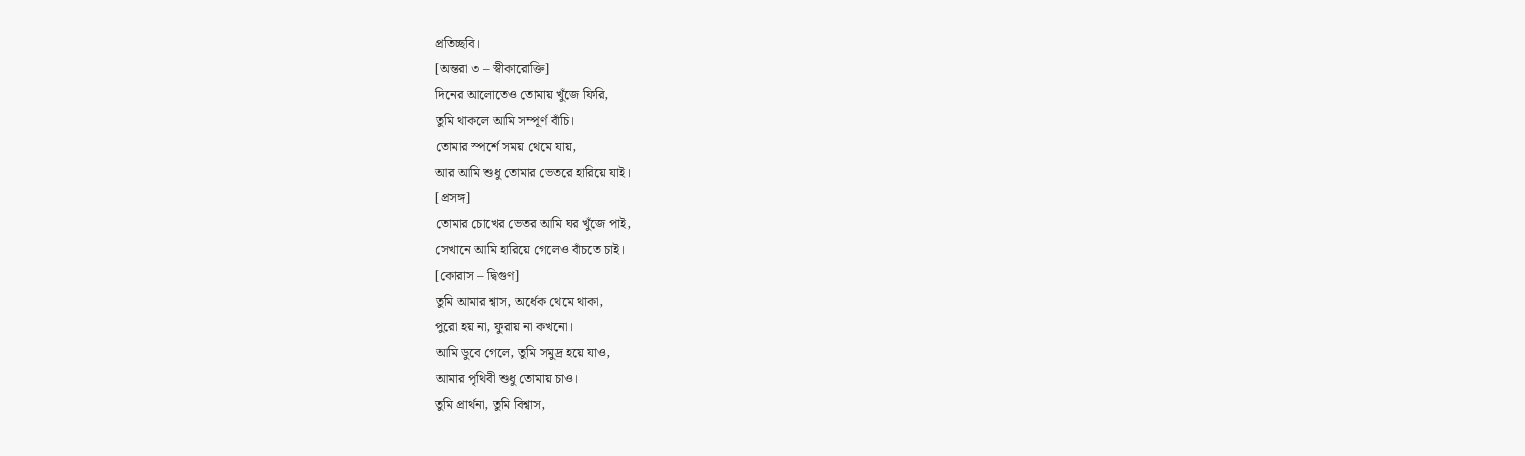প্রতিচ্ছবি।
[অন্তরা ৩ – স্বীকারোক্তি]
দিনের আলোতেও তোমায় খুঁজে ফিরি,
তুমি থাকলে আমি সম্পূর্ণ বাঁচি।
তোমার স্পর্শে সময় থেমে যায়,
আর আমি শুধু তোমার ভেতরে হারিয়ে যাই।
[প্রসঙ্গ]
তোমার চোখের ভেতর আমি ঘর খুঁজে পাই,
সেখানে আমি হারিয়ে গেলেও বাঁচতে চাই।
[কোরাস – দ্বিগুণ]
তুমি আমার শ্বাস, অর্ধেক থেমে থাকা,
পুরো হয় না, ফুরায় না কখনো।
আমি ডুবে গেলে, তুমি সমুদ্র হয়ে যাও,
আমার পৃথিবী শুধু তোমায় চাও।
তুমি প্রার্থনা, তুমি বিশ্বাস,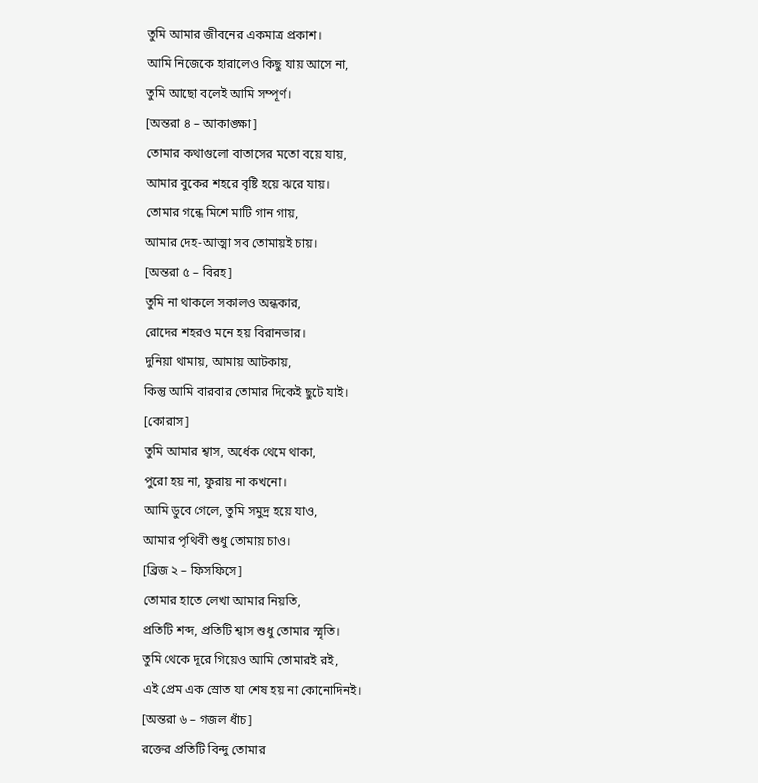তুমি আমার জীবনের একমাত্র প্রকাশ।
আমি নিজেকে হারালেও কিছু যায় আসে না,
তুমি আছো বলেই আমি সম্পূর্ণ।
[অন্তরা ৪ – আকাঙ্ক্ষা]
তোমার কথাগুলো বাতাসের মতো বয়ে যায়,
আমার বুকের শহরে বৃষ্টি হয়ে ঝরে যায়।
তোমার গন্ধে মিশে মাটি গান গায়,
আমার দেহ-আত্মা সব তোমায়ই চায়।
[অন্তরা ৫ – বিরহ]
তুমি না থাকলে সকালও অন্ধকার,
রোদের শহরও মনে হয় বিরানভার।
দুনিয়া থামায়, আমায় আটকায়,
কিন্তু আমি বারবার তোমার দিকেই ছুটে যাই।
[কোরাস]
তুমি আমার শ্বাস, অর্ধেক থেমে থাকা,
পুরো হয় না, ফুরায় না কখনো।
আমি ডুবে গেলে, তুমি সমুদ্র হয়ে যাও,
আমার পৃথিবী শুধু তোমায় চাও।
[ব্রিজ ২ – ফিসফিসে]
তোমার হাতে লেখা আমার নিয়তি,
প্রতিটি শব্দ, প্রতিটি শ্বাস শুধু তোমার স্মৃতি।
তুমি থেকে দূরে গিয়েও আমি তোমারই রই,
এই প্রেম এক স্রোত যা শেষ হয় না কোনোদিনই।
[অন্তরা ৬ – গজল ধাঁচ]
রক্তের প্রতিটি বিন্দু তোমার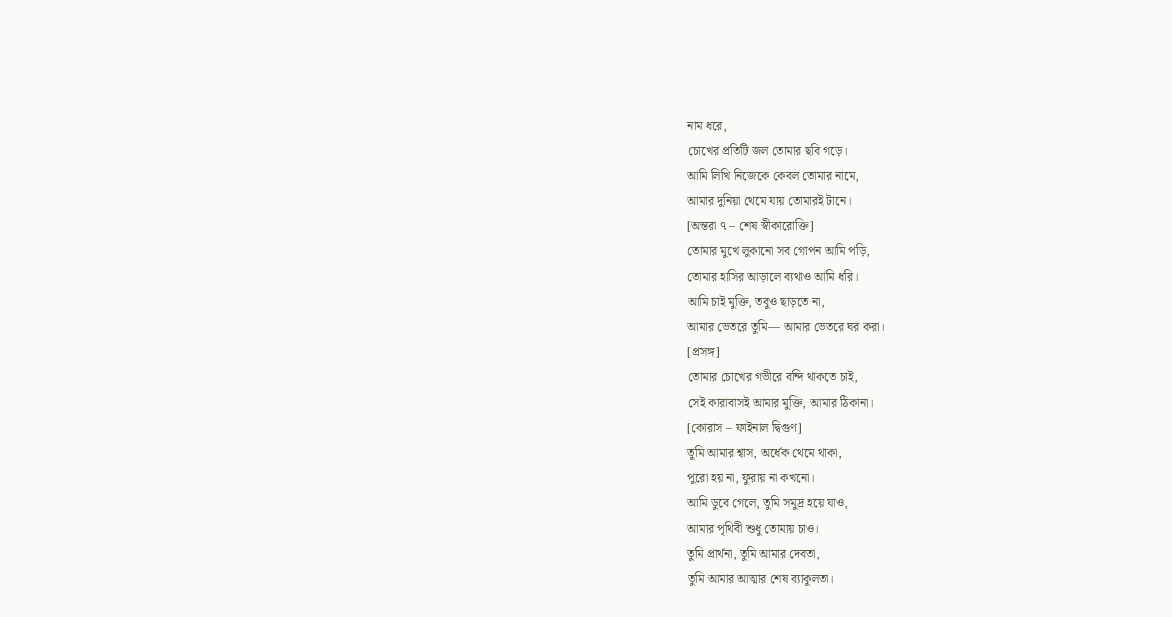নাম ধরে,
চোখের প্রতিটি জল তোমার ছবি গড়ে।
আমি লিখি নিজেকে কেবল তোমার নামে,
আমার দুনিয়া থেমে যায় তোমারই টানে।
[অন্তরা ৭ – শেষ স্বীকারোক্তি]
তোমার মুখে লুকানো সব গোপন আমি পড়ি,
তোমার হাসির আড়ালে ব্যথাও আমি ধরি।
আমি চাই মুক্তি, তবুও ছাড়তে না,
আমার ভেতরে তুমি— আমার ভেতরে ঘর করা।
[প্রসঙ্গ]
তোমার চোখের গভীরে বন্দি থাকতে চাই,
সেই কারাবাসই আমার মুক্তি, আমার ঠিকানা।
[কোরাস – ফাইনাল দ্বিগুণ]
তুমি আমার শ্বাস, অর্ধেক থেমে থাকা,
পুরো হয় না, ফুরায় না কখনো।
আমি ডুবে গেলে, তুমি সমুদ্র হয়ে যাও,
আমার পৃথিবী শুধু তোমায় চাও।
তুমি প্রার্থনা, তুমি আমার দেবতা,
তুমি আমার আত্মার শেষ ব্যাকুলতা।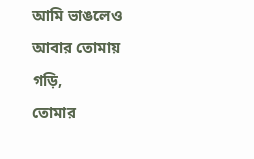আমি ভাঙলেও আবার তোমায় গড়ি,
তোমার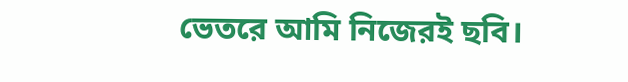ভেতরে আমি নিজেরই ছবি।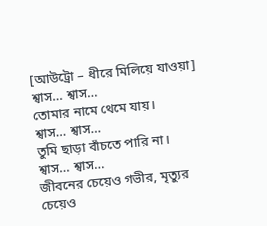[আউট্রো – ধীরে মিলিয়ে যাওয়া]
শ্বাস… শ্বাস…
তোমার নামে থেমে যায়।
শ্বাস… শ্বাস…
তুমি ছাড়া বাঁচতে পারি না।
শ্বাস… শ্বাস…
জীবনের চেয়েও গভীর, মৃত্যুর চেয়েও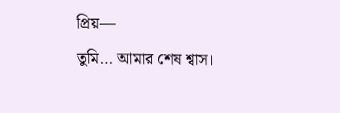প্রিয়—
তুমি… আমার শেষ শ্বাস।